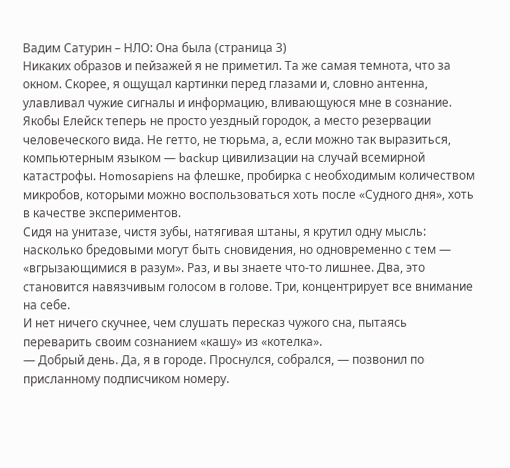Вадим Сатурин – НЛО: Она была (страница 3)
Никаких образов и пейзажей я не приметил. Та же самая темнота, что за окном. Скорее, я ощущал картинки перед глазами и, словно антенна, улавливал чужие сигналы и информацию, вливающуюся мне в сознание.
Якобы Елейск теперь не просто уездный городок, а место резервации человеческого вида. Не гетто, не тюрьма, а, если можно так выразиться, компьютерным языком — backup цивилизации на случай всемирной катастрофы. Homosapiens на флешке, пробирка с необходимым количеством микробов, которыми можно воспользоваться хоть после «Судного дня», хоть в качестве экспериментов.
Сидя на унитазе, чистя зубы, натягивая штаны, я крутил одну мысль: насколько бредовыми могут быть сновидения, но одновременно с тем — «вгрызающимися в разум». Раз, и вы знаете что-то лишнее. Два, это становится навязчивым голосом в голове. Три, концентрирует все внимание на себе.
И нет ничего скучнее, чем слушать пересказ чужого сна, пытаясь переварить своим сознанием «кашу» из «котелка».
— Добрый день. Да, я в городе. Проснулся, собрался, — позвонил по присланному подписчиком номеру.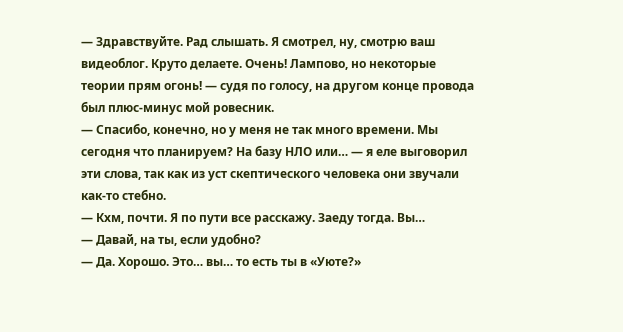— Здравствуйте. Рад слышать. Я смотрел, ну, смотрю ваш видеоблог. Круто делаете. Очень! Лампово, но некоторые теории прям огонь! — судя по голосу, на другом конце провода был плюс-минус мой ровесник.
— Спасибо, конечно, но у меня не так много времени. Мы сегодня что планируем? На базу НЛО или… — я еле выговорил эти слова, так как из уст скептического человека они звучали как-то стебно.
— Кхм, почти. Я по пути все расскажу. Заеду тогда. Вы…
— Давай, на ты, если удобно?
— Да. Хорошо. Это… вы… то есть ты в «Уюте?»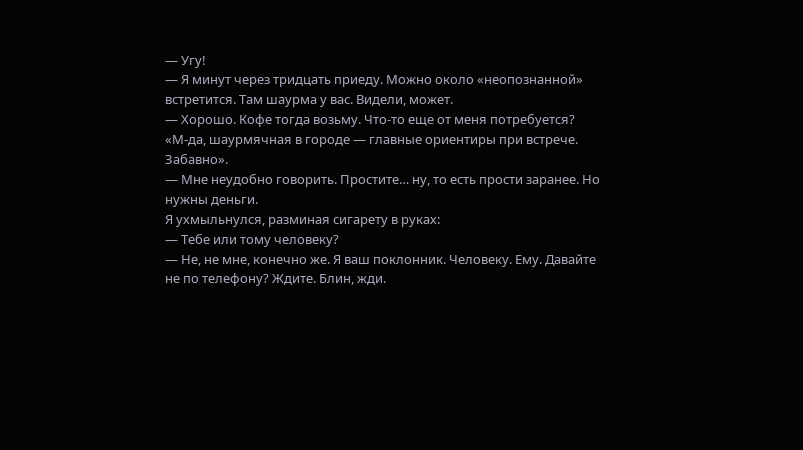— Угу!
— Я минут через тридцать приеду. Можно около «неопознанной» встретится. Там шаурма у вас. Видели, может.
— Хорошо. Кофе тогда возьму. Что-то еще от меня потребуется?
«М-да, шаурмячная в городе — главные ориентиры при встрече. Забавно».
— Мне неудобно говорить. Простите… ну, то есть прости заранее. Но нужны деньги.
Я ухмыльнулся, разминая сигарету в руках:
— Тебе или тому человеку?
— Не, не мне, конечно же. Я ваш поклонник. Человеку. Ему. Давайте не по телефону? Ждите. Блин, жди.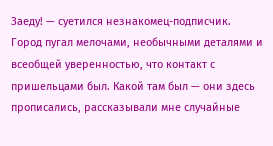Заеду! — суетился незнакомец-подписчик.
Город пугал мелочами, необычными деталями и всеобщей уверенностью, что контакт с пришельцами был. Какой там был — они здесь прописались, рассказывали мне случайные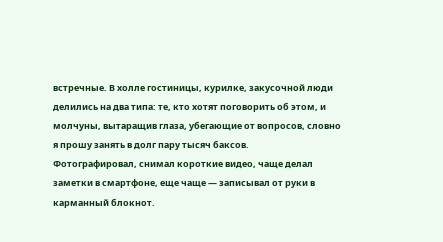встречные. В холле гостиницы, курилке, закусочной люди делились на два типа: те, кто хотят поговорить об этом, и молчуны, вытаращив глаза, убегающие от вопросов, словно я прошу занять в долг пару тысяч баксов.
Фотографировал, снимал короткие видео, чаще делал заметки в смартфоне, еще чаще — записывал от руки в карманный блокнот.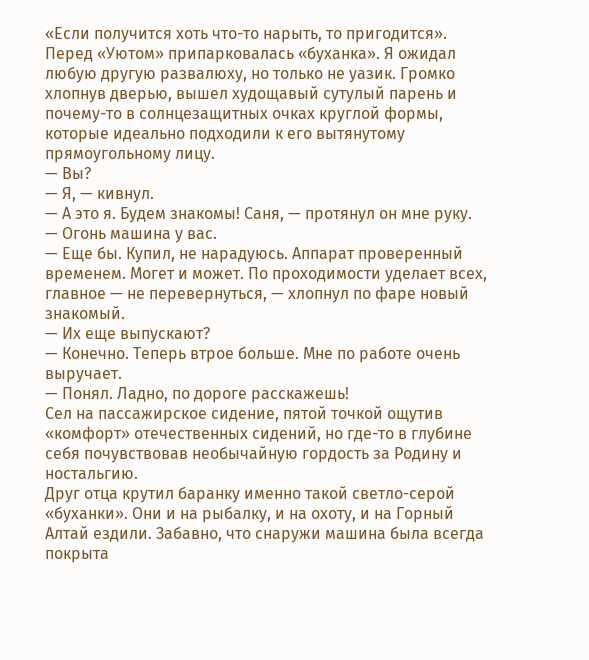«Если получится хоть что-то нарыть, то пригодится».
Перед «Уютом» припарковалась «буханка». Я ожидал любую другую развалюху, но только не уазик. Громко хлопнув дверью, вышел худощавый сутулый парень и почему-то в солнцезащитных очках круглой формы, которые идеально подходили к его вытянутому прямоугольному лицу.
— Вы?
— Я, — кивнул.
— А это я. Будем знакомы! Саня, — протянул он мне руку.
— Огонь машина у вас.
— Еще бы. Купил, не нарадуюсь. Аппарат проверенный временем. Могет и может. По проходимости уделает всех, главное — не перевернуться, — хлопнул по фаре новый знакомый.
— Их еще выпускают?
— Конечно. Теперь втрое больше. Мне по работе очень выручает.
— Понял. Ладно, по дороге расскажешь!
Сел на пассажирское сидение, пятой точкой ощутив «комфорт» отечественных сидений, но где-то в глубине себя почувствовав необычайную гордость за Родину и ностальгию.
Друг отца крутил баранку именно такой светло-серой «буханки». Они и на рыбалку, и на охоту, и на Горный Алтай ездили. Забавно, что снаружи машина была всегда покрыта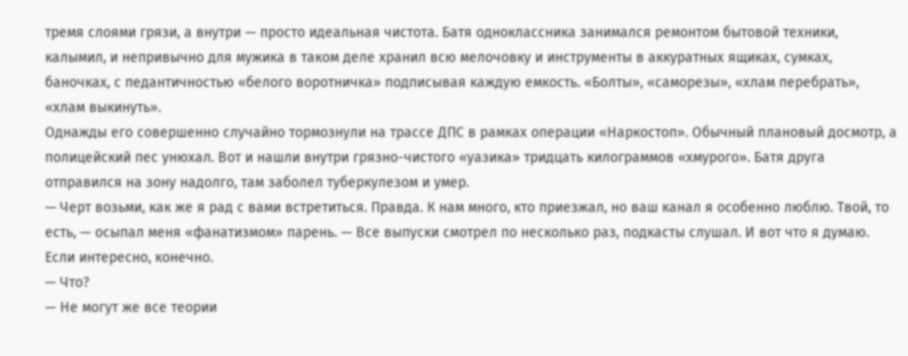тремя слоями грязи, а внутри — просто идеальная чистота. Батя одноклассника занимался ремонтом бытовой техники, калымил, и непривычно для мужика в таком деле хранил всю мелочовку и инструменты в аккуратных ящиках, сумках, баночках, с педантичностью «белого воротничка» подписывая каждую емкость. «Болты», «саморезы», «хлам перебрать», «хлам выкинуть».
Однажды его совершенно случайно тормознули на трассе ДПС в рамках операции «Наркостоп». Обычный плановый досмотр, а полицейский пес унюхал. Вот и нашли внутри грязно-чистого «уазика» тридцать килограммов «хмурого». Батя друга отправился на зону надолго, там заболел туберкулезом и умер.
— Черт возьми, как же я рад с вами встретиться. Правда. К нам много, кто приезжал, но ваш канал я особенно люблю. Твой, то есть, — осыпал меня «фанатизмом» парень. — Все выпуски смотрел по несколько раз, подкасты слушал. И вот что я думаю. Если интересно, конечно.
— Что?
— Не могут же все теории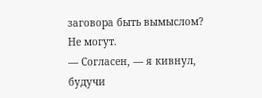заговора быть вымыслом? Не могут.
— Согласен, — я кивнул, будучи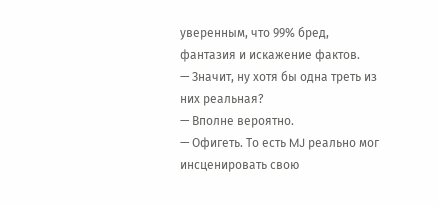уверенным, что 99% бред, фантазия и искажение фактов.
— Значит, ну хотя бы одна треть из них реальная?
— Вполне вероятно.
— Офигеть. То есть MJ реально мог инсценировать свою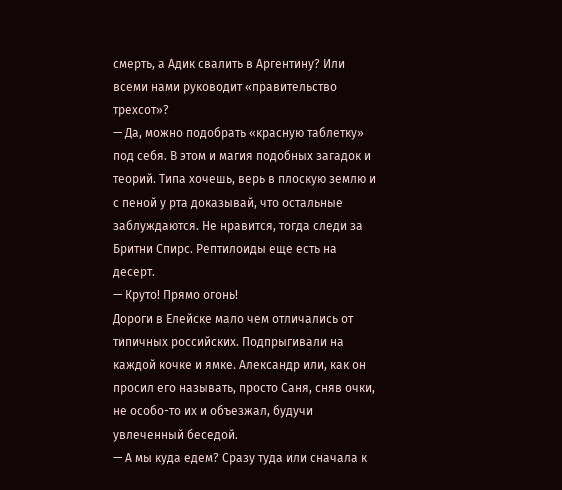смерть, а Адик свалить в Аргентину? Или всеми нами руководит «правительство трехсот»?
— Да, можно подобрать «красную таблетку» под себя. В этом и магия подобных загадок и теорий. Типа хочешь, верь в плоскую землю и с пеной у рта доказывай, что остальные заблуждаются. Не нравится, тогда следи за Бритни Спирс. Рептилоиды еще есть на десерт.
— Круто! Прямо огонь!
Дороги в Елейске мало чем отличались от типичных российских. Подпрыгивали на каждой кочке и ямке. Александр или, как он просил его называть, просто Саня, сняв очки, не особо-то их и объезжал, будучи увлеченный беседой.
— А мы куда едем? Сразу туда или сначала к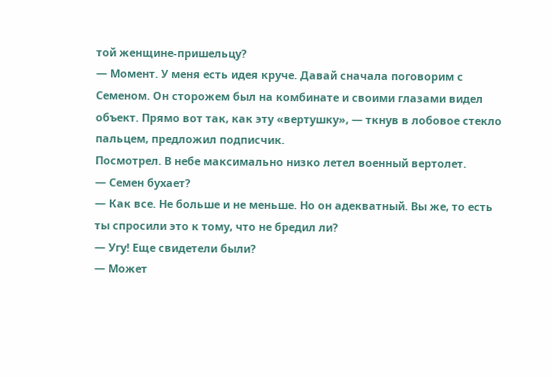той женщине-пришельцу?
— Момент. У меня есть идея круче. Давай сначала поговорим с Семеном. Он сторожем был на комбинате и своими глазами видел объект. Прямо вот так, как эту «вертушку», — ткнув в лобовое стекло пальцем, предложил подписчик.
Посмотрел. В небе максимально низко летел военный вертолет.
— Семен бухает?
— Как все. Не больше и не меньше. Но он адекватный. Вы же, то есть ты спросили это к тому, что не бредил ли?
— Угу! Еще свидетели были?
— Может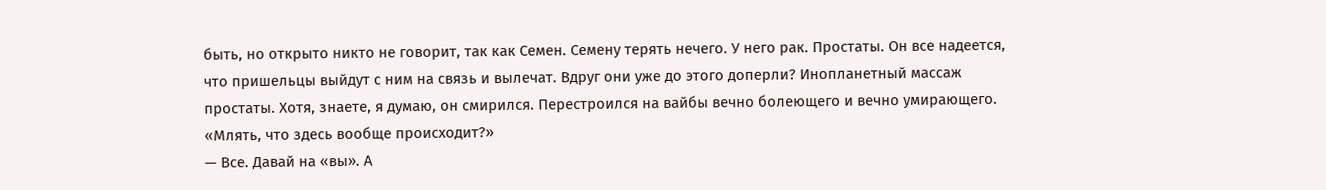быть, но открыто никто не говорит, так как Семен. Семену терять нечего. У него рак. Простаты. Он все надеется, что пришельцы выйдут с ним на связь и вылечат. Вдруг они уже до этого доперли? Инопланетный массаж простаты. Хотя, знаете, я думаю, он смирился. Перестроился на вайбы вечно болеющего и вечно умирающего.
«Млять, что здесь вообще происходит?»
— Все. Давай на «вы». А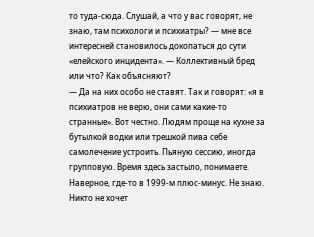то туда-сюда. Слушай, а что у вас говорят, не знаю, там психологи и психиатры? — мне все интересней становилось докопаться до сути «елейского инцидента». — Коллективный бред или что? Как объясняют?
— Да на них особо не ставят. Так и говорят: «я в психиатров не верю, они сами какие-то странные». Вот честно. Людям проще на кухне за бутылкой водки или трешкой пива себе самолечение устроить. Пьяную сессию, иногда групповую. Время здесь застыло, понимаете. Наверное, где-то в 1999-м плюс-минус. Не знаю. Никто не хочет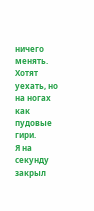ничего менять. Хотят уехать, но на ногах как пудовые гири.
Я на секунду закрыл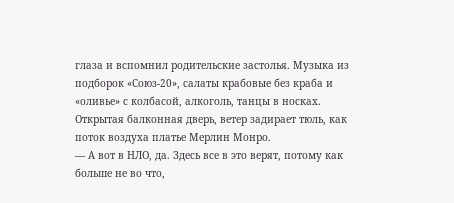глаза и вспомнил родительские застолья. Музыка из подборок «Союз-20», салаты крабовые без краба и «оливье» с колбасой, алкоголь, танцы в носках. Открытая балконная дверь, ветер задирает тюль, как поток воздуха платье Мерлин Монро.
— А вот в НЛО, да. Здесь все в это верят, потому как больше не во что,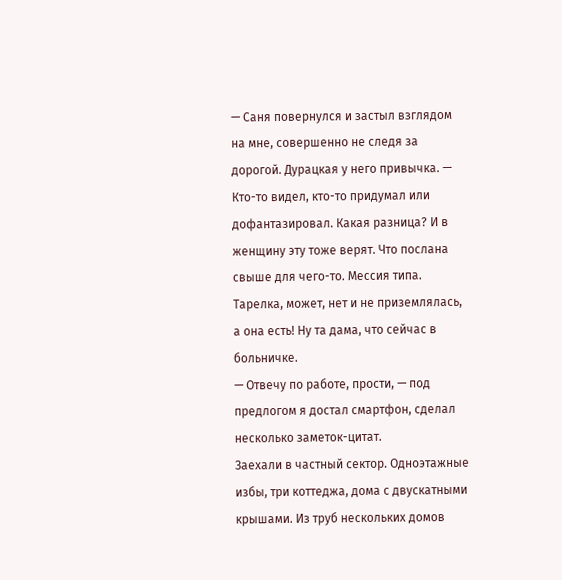— Саня повернулся и застыл взглядом на мне, совершенно не следя за дорогой. Дурацкая у него привычка. — Кто-то видел, кто-то придумал или дофантазировал. Какая разница? И в женщину эту тоже верят. Что послана свыше для чего-то. Мессия типа. Тарелка, может, нет и не приземлялась, а она есть! Ну та дама, что сейчас в больничке.
— Отвечу по работе, прости, — под предлогом я достал смартфон, сделал несколько заметок-цитат.
Заехали в частный сектор. Одноэтажные избы, три коттеджа, дома с двускатными крышами. Из труб нескольких домов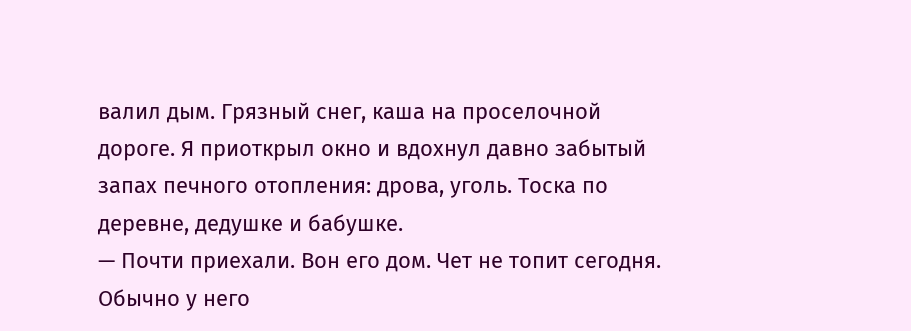валил дым. Грязный снег, каша на проселочной дороге. Я приоткрыл окно и вдохнул давно забытый запах печного отопления: дрова, уголь. Тоска по деревне, дедушке и бабушке.
— Почти приехали. Вон его дом. Чет не топит сегодня. Обычно у него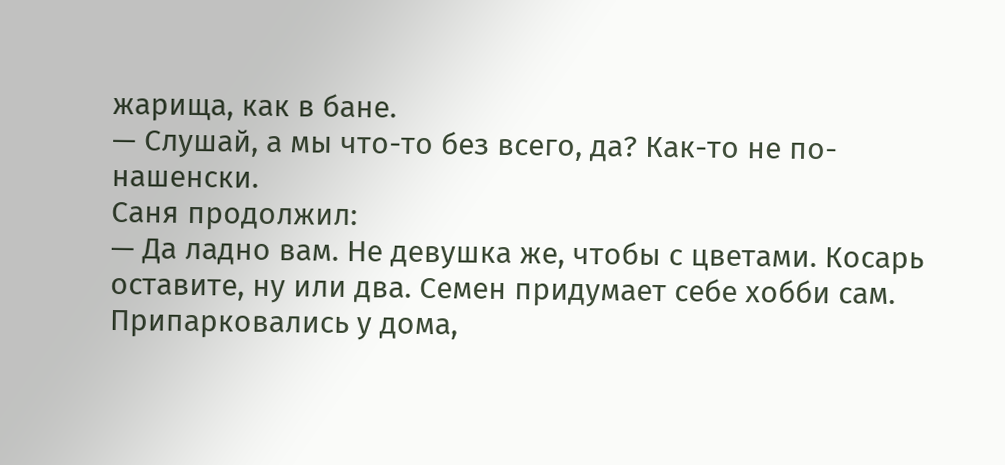жарища, как в бане.
— Слушай, а мы что-то без всего, да? Как-то не по-нашенски.
Саня продолжил:
— Да ладно вам. Не девушка же, чтобы с цветами. Косарь оставите, ну или два. Семен придумает себе хобби сам.
Припарковались у дома,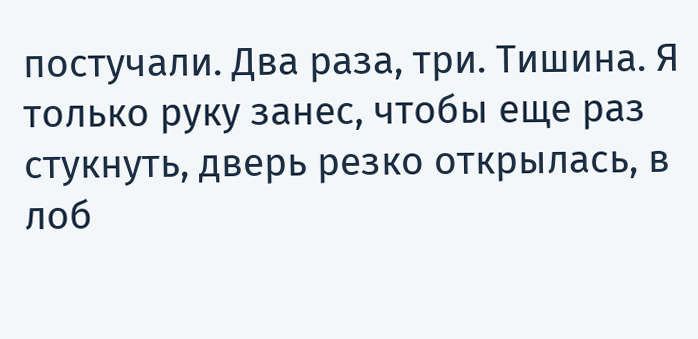постучали. Два раза, три. Тишина. Я только руку занес, чтобы еще раз стукнуть, дверь резко открылась, в лоб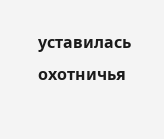уставилась охотничья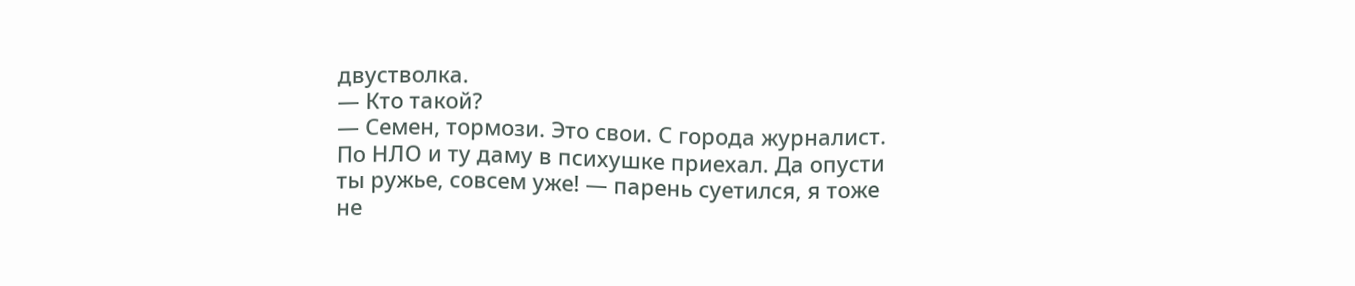двустволка.
— Кто такой?
— Семен, тормози. Это свои. С города журналист. По НЛО и ту даму в психушке приехал. Да опусти ты ружье, совсем уже! — парень суетился, я тоже не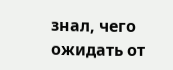знал, чего ожидать от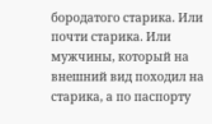бородатого старика. Или почти старика. Или мужчины, который на внешний вид походил на старика, а по паспорту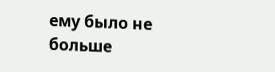ему было не больше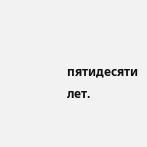пятидесяти лет.